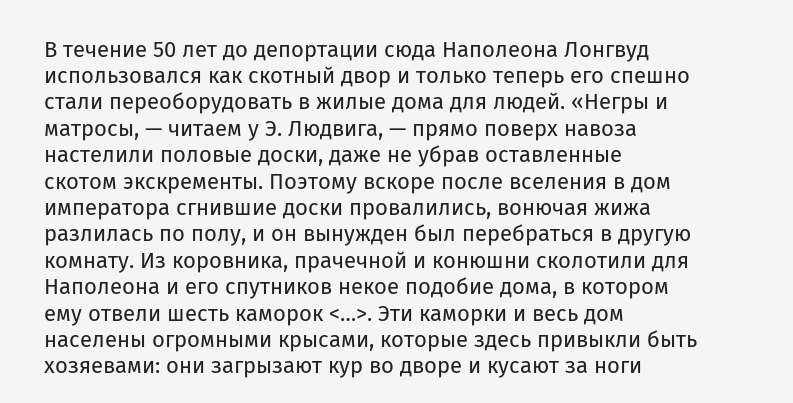В течение 50 лет до депортации сюда Наполеона Лонгвуд использовался как скотный двор и только теперь его спешно стали переоборудовать в жилые дома для людей. «Негры и матросы, — читаем у Э. Людвига, — прямо поверх навоза настелили половые доски, даже не убрав оставленные скотом экскременты. Поэтому вскоре после вселения в дом императора сгнившие доски провалились, вонючая жижа разлилась по полу, и он вынужден был перебраться в другую комнату. Из коровника, прачечной и конюшни сколотили для Наполеона и его спутников некое подобие дома, в котором ему отвели шесть каморок <…>. Эти каморки и весь дом населены огромными крысами, которые здесь привыкли быть хозяевами: они загрызают кур во дворе и кусают за ноги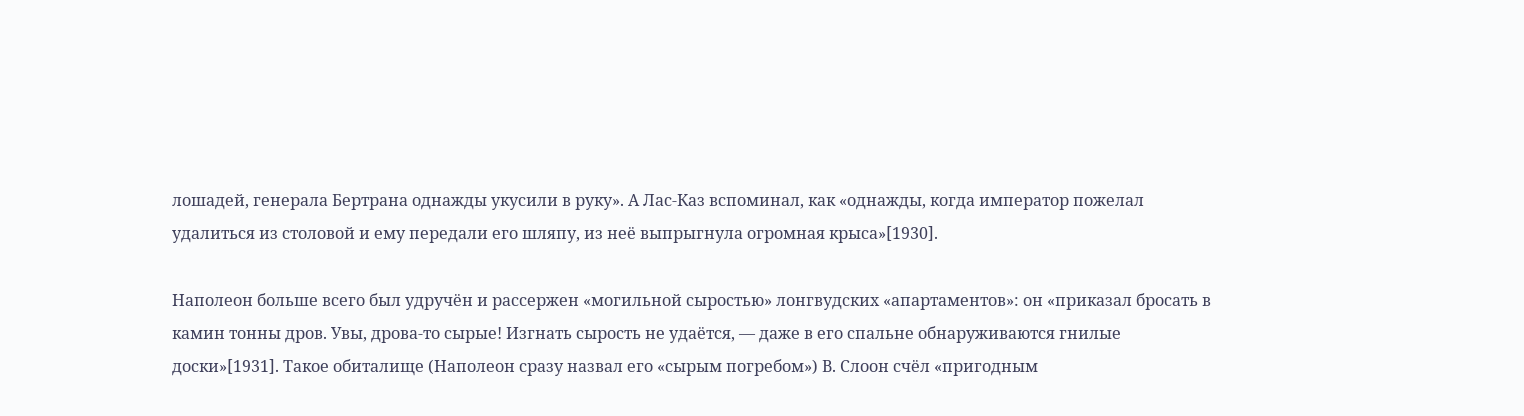лошадей, генерала Бертрана однажды укусили в руку». А Лас-Каз вспоминал, как «однажды, когда император пожелал удалиться из столовой и ему передали его шляпу, из неё выпрыгнула огромная крыса»[1930].

Наполеон больше всего был удручён и рассержен «могильной сыростью» лонгвудских «апартаментов»: он «приказал бросать в камин тонны дров. Увы, дрова-то сырые! Изгнать сырость не удаётся, — даже в его спальне обнаруживаются гнилые доски»[1931]. Такое обиталище (Наполеон сразу назвал его «сырым погребом») В. Слоон счёл «пригодным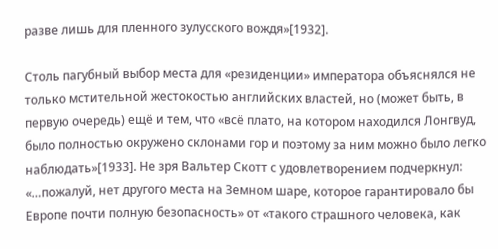разве лишь для пленного зулусского вождя»[1932].

Столь пагубный выбор места для «резиденции» императора объяснялся не только мстительной жестокостью английских властей, но (может быть, в первую очередь) ещё и тем, что «всё плато, на котором находился Лонгвуд, было полностью окружено склонами гор и поэтому за ним можно было легко наблюдать»[1933]. Не зря Вальтер Скотт с удовлетворением подчеркнул: «…пожалуй, нет другого места на Земном шаре, которое гарантировало бы Европе почти полную безопасность» от «такого страшного человека, как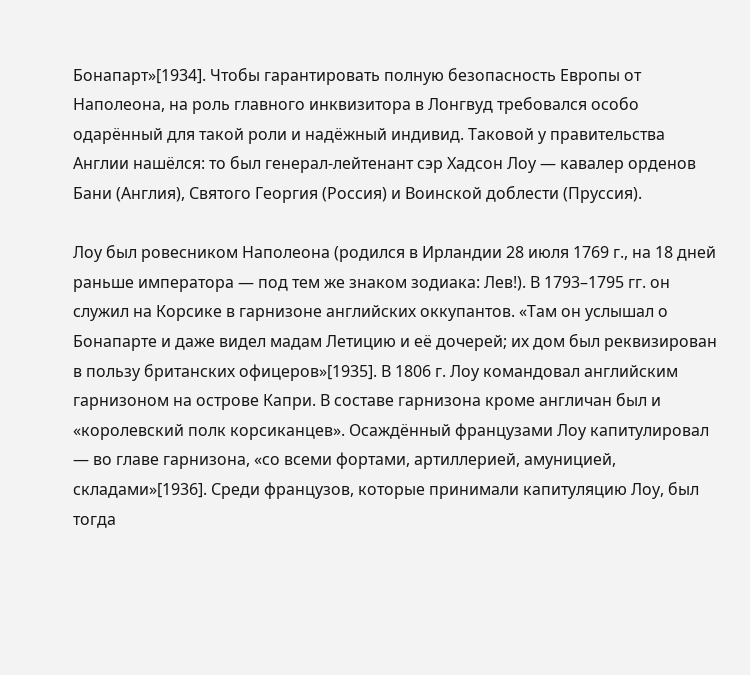Бонапарт»[1934]. Чтобы гарантировать полную безопасность Европы от Наполеона, на роль главного инквизитора в Лонгвуд требовался особо одарённый для такой роли и надёжный индивид. Таковой у правительства Англии нашёлся: то был генерал-лейтенант сэр Хадсон Лоу — кавалер орденов Бани (Англия), Святого Георгия (Россия) и Воинской доблести (Пруссия).

Лоу был ровесником Наполеона (родился в Ирландии 28 июля 1769 г., на 18 дней раньше императора — под тем же знаком зодиака: Лев!). В 1793–1795 гг. он служил на Корсике в гарнизоне английских оккупантов. «Там он услышал о Бонапарте и даже видел мадам Летицию и её дочерей; их дом был реквизирован в пользу британских офицеров»[1935]. В 1806 г. Лоу командовал английским гарнизоном на острове Капри. В составе гарнизона кроме англичан был и «королевский полк корсиканцев». Осаждённый французами Лоу капитулировал — во главе гарнизона, «со всеми фортами, артиллерией, амуницией, складами»[1936]. Среди французов, которые принимали капитуляцию Лоу, был тогда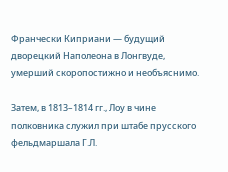Франчески Киприани — будущий дворецкий Наполеона в Лонгвуде, умерший скоропостижно и необъяснимо.

Затем, в 1813–1814 гг., Лоу в чине полковника служил при штабе прусского фельдмаршала Г.Л.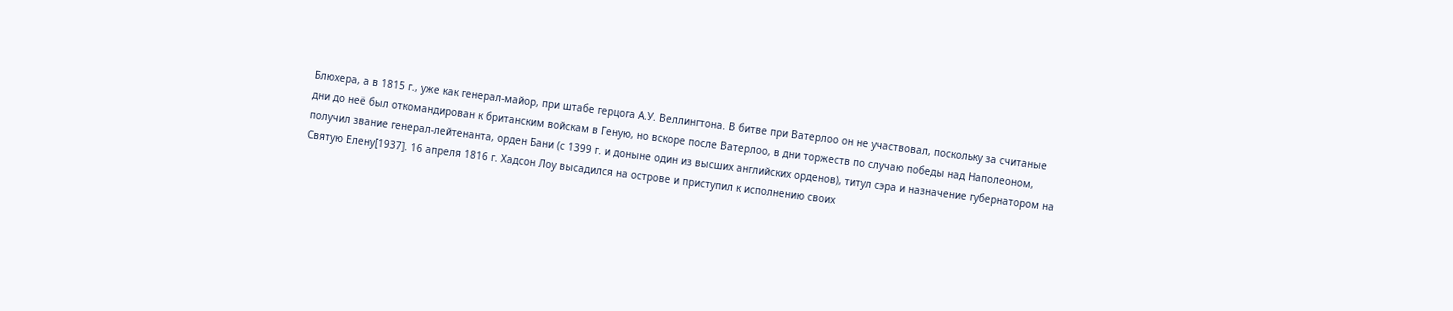Блюхера, а в 1815 г., уже как генерал-майор, при штабе герцога А.У. Веллингтона. В битве при Ватерлоо он не участвовал, поскольку за считаные дни до неё был откомандирован к британским войскам в Геную, но вскоре после Ватерлоо, в дни торжеств по случаю победы над Наполеоном, получил звание генерал-лейтенанта, орден Бани (с 1399 г. и доныне один из высших английских орденов), титул сэра и назначение губернатором на Святую Елену[1937]. 16 апреля 1816 г. Хадсон Лоу высадился на острове и приступил к исполнению своих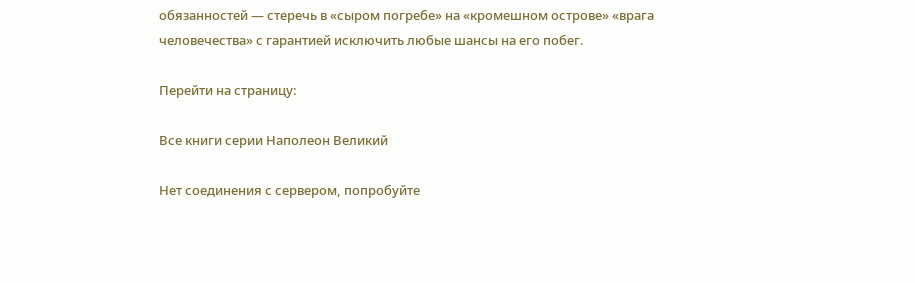обязанностей — стеречь в «сыром погребе» на «кромешном острове» «врага человечества» с гарантией исключить любые шансы на его побег.

Перейти на страницу:

Все книги серии Наполеон Великий

Нет соединения с сервером, попробуйте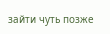зайти чуть позже